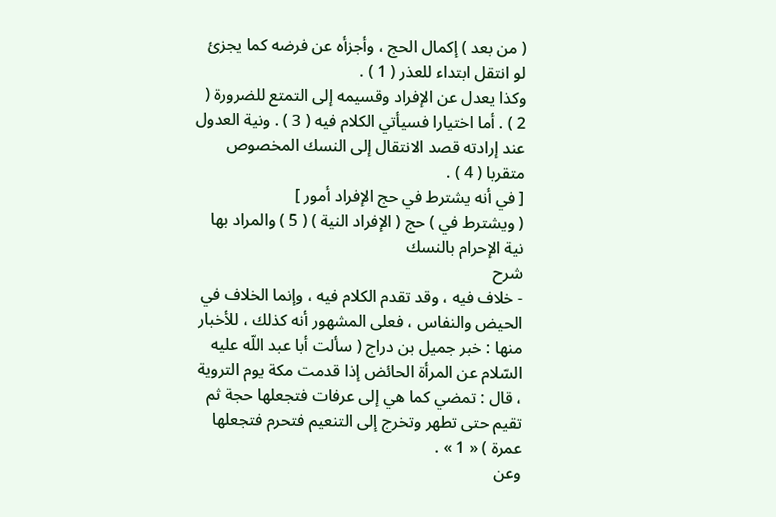( من بعد ) إكمال الحج ، وأجزأه عن فرضه كما يجزئ لو انتقل ابتداء للعذر ( 1 ) .
وكذا يعدل عن الإفراد وقسيمه إلى التمتع للضرورة ( 2 ) . أما اختيارا فسيأتي الكلام فيه ( 3 ) . ونية العدول عند إرادته قصد الانتقال إلى النسك المخصوص متقربا ( 4 ) .
[ في أنه يشترط في حج الإفراد أمور ]
( ويشترط في ) حج ( الإفراد النية ) ( 5 ) والمراد بها نية الإحرام بالنسك
شرح
- خلاف فيه ، وقد تقدم الكلام فيه ، وإنما الخلاف في الحيض والنفاس ، فعلى المشهور أنه كذلك ، للأخبار منها : خبر جميل بن دراج ( سألت أبا عبد اللّه عليه السّلام عن المرأة الحائض إذا قدمت مكة يوم التروية ، قال : تمضي كما هي إلى عرفات فتجعلها حجة ثم تقيم حتى تطهر وتخرج إلى التنعيم فتحرم فتجعلها عمرة ) « 1 » .
وعن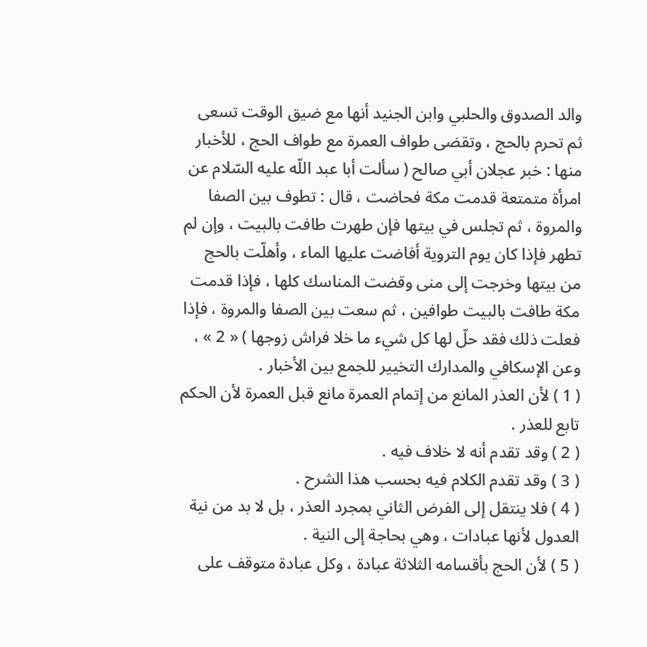والد الصدوق والحلبي وابن الجنيد أنها مع ضيق الوقت تسعى ثم تحرم بالحج ، وتقضى طواف العمرة مع طواف الحج ، للأخبار منها : خبر عجلان أبي صالح ( سألت أبا عبد اللّه عليه السّلام عن امرأة متمتعة قدمت مكة فحاضت ، قال : تطوف بين الصفا والمروة ، ثم تجلس في بيتها فإن طهرت طافت بالبيت ، وإن لم تطهر فإذا كان يوم التروية أفاضت عليها الماء ، وأهلّت بالحج من بيتها وخرجت إلى منى وقضت المناسك كلها ، فإذا قدمت مكة طافت بالبيت طوافين ، ثم سعت بين الصفا والمروة ، فإذا فعلت ذلك فقد حلّ لها كل شيء ما خلا فراش زوجها ) « 2 » ، وعن الإسكافي والمدارك التخيير للجمع بين الأخبار .
( 1 ) لأن العذر المانع من إتمام العمرة مانع قبل العمرة لأن الحكم تابع للعذر .
( 2 ) وقد تقدم أنه لا خلاف فيه .
( 3 ) وقد تقدم الكلام فيه بحسب هذا الشرح .
( 4 ) فلا ينتقل إلى الفرض الثاني بمجرد العذر ، بل لا بد من نية العدول لأنها عبادات ، وهي بحاجة إلى النية .
( 5 ) لأن الحج بأقسامه الثلاثة عبادة ، وكل عبادة متوقف على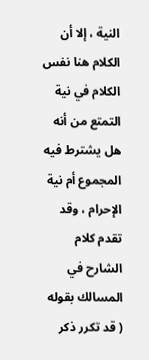النية ، إلا أن الكلام هنا نفس الكلام في نية التمتع من أنه هل يشترط فيه المجموع أم نية الإحرام ، وقد تقدم كلام الشارح في المسالك بقوله ( قد تكرر ذكر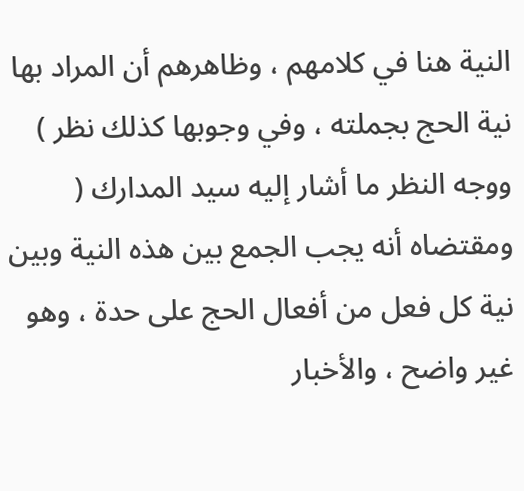النية هنا في كلامهم ، وظاهرهم أن المراد بها نية الحج بجملته ، وفي وجوبها كذلك نظر ) ووجه النظر ما أشار إليه سيد المدارك ( ومقتضاه أنه يجب الجمع بين هذه النية وبين نية كل فعل من أفعال الحج على حدة ، وهو غير واضح ، والأخبار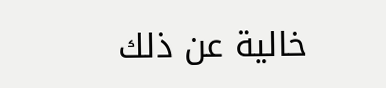خالية عن ذلك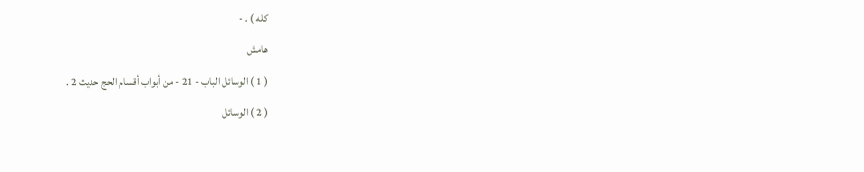كله ) . -
هامش
( 1 ) الوسائل الباب - 21 - من أبواب أقسام الحج حديث 2 .
( 2 ) الوسائل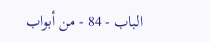الباب - 84 - من أبواب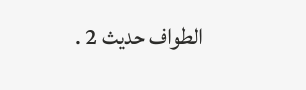الطواف حديث 2 .